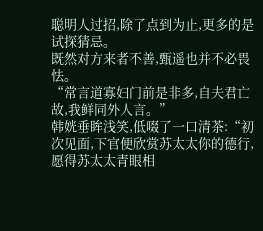聪明人过招,除了点到为止,更多的是试探猜忌。
既然对方来者不善,甄遥也并不必畏怯。
“常言道寡妇门前是非多,自夫君亡故,我鲜同外人言。”
韩姯垂眸浅笑,低啜了一口清茶:“初次见面,下官便欣赏苏太太你的德行,愿得苏太太青眼相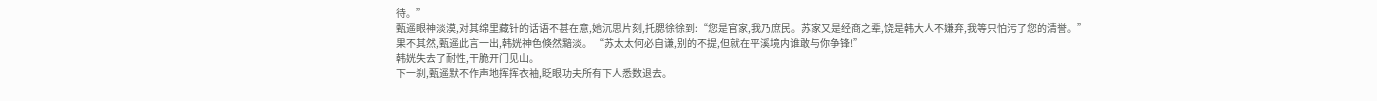待。”
甄遥眼神淡漠,对其绵里藏针的话语不甚在意,她沉思片刻,托腮徐徐到:“您是官家,我乃庶民。苏家又是经商之辈,饶是韩大人不嫌弃,我等只怕污了您的清誉。”
果不其然,甄遥此言一出,韩姯神色倏然黯淡。 “苏太太何必自谦,别的不提,但就在平溪境内谁敢与你争锋!”
韩姯失去了耐性,干脆开门见山。
下一刹,甄遥默不作声地挥挥衣袖,眨眼功夫所有下人悉数退去。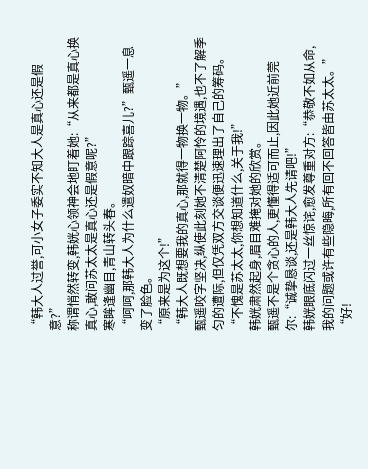“韩大人过誉,可小女子委实不知大人是真心还是假意?”
称谓悄然转变,韩姯心领神会地盯着她:“从来都是真心换真心,敢问苏太太是真心还是假意呢?”
寒眸逢幽目,青山转头春。
“呵呵,那韩大人为什么遣奴暗中跟踪喜儿?”甄遥一息变了脸色。
“原来是为这个!”
“韩大人既想要我的真心,那就得一物换一物。”
甄遥咬字坚决,纵使此刻她不清楚阿怜的境遇,也不了解季匀的遭际,但仅凭双方交谈便迅速理出了自己的筹码。
“不愧是苏太太,你想知道什么,关于我!”
韩姯肃然起身,眉目难掩对她的欣赏。
甄遥不是个贪心的人,更懂得适可而止,因此她近前莞尔:“诚挚恳谈,还是韩大人先请吧!”
韩姯眼底闪过一丝惊诧,愈发尊重对方:“恭敬不如从命,我的问题或许有些隐晦,所有回不回答皆由苏太太。”
“好!